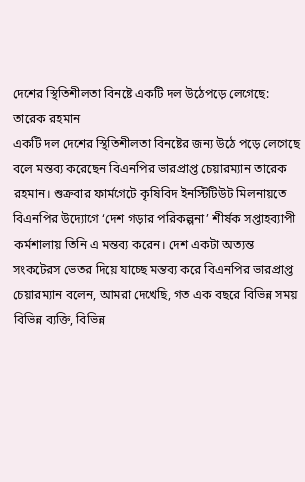দেশের স্থিতিশীলতা বিনষ্টে একটি দল উঠেপড়ে লেগেছে: তারেক রহমান
একটি দল দেশের স্থিতিশীলতা বিনষ্টের জন্য উঠে পড়ে লেগেছে বলে মন্তব্য করেছেন বিএনপির ভারপ্রাপ্ত চেয়ারম্যান তারেক রহমান। শুক্রবার ফার্মগেটে কৃষিবিদ ইনস্টিটিউট মিলনায়তে বিএনপির উদ্যোগে ‘দেশ গড়ার পরিকল্পনা’ শীর্ষক সপ্তাহব্যাপী কর্মশালায় তিনি এ মন্তব্য করেন। দেশ একটা অত্যন্ত সংকটেরস ভেতর দিয়ে যাচ্ছে মন্তব্য করে বিএনপির ভারপ্রাপ্ত চেয়ারম্যান বলেন, আমরা দেখেছি, গত এক বছরে বিভিন্ন সময় বিভিন্ন ব্যক্তি, বিভিন্ন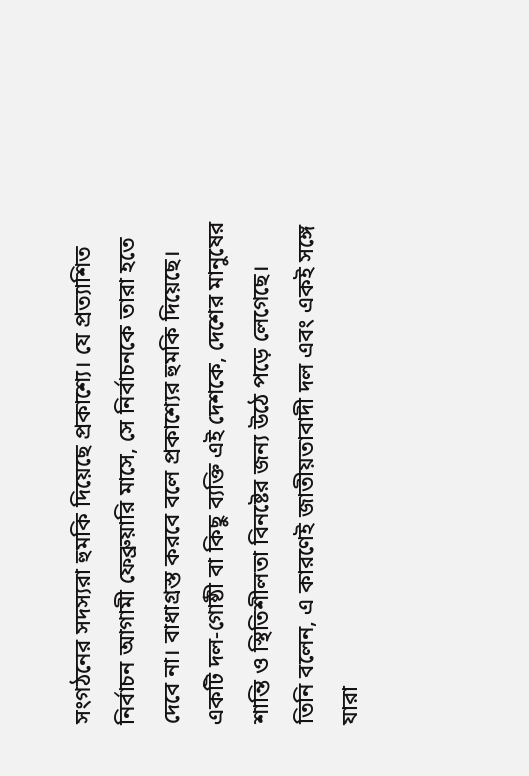সংগঠনের সদস্যরা হুমকি দিয়েছে প্রকাশ্যে। যে প্রত্যাশিত নির্বাচন আগামী ফেব্রুয়ারি মাসে, সে নির্বাচনকে তারা হতে দেবে না। বাধাগ্রস্ত করবে বলে প্রকাশ্যের হুমকি দিয়েছে। একটি দল-গোষ্ঠী বা কিছু ব্যক্তি এই দেশকে, দেশের মানুষের শান্তি ও স্থিতিশীলতা বিনষ্টের জন্য উঠে পড়ে লেগেছে।
তিনি বলেন, এ কারণেই জাতীয়তাবাদী দল এবং একই সঙ্গে যারা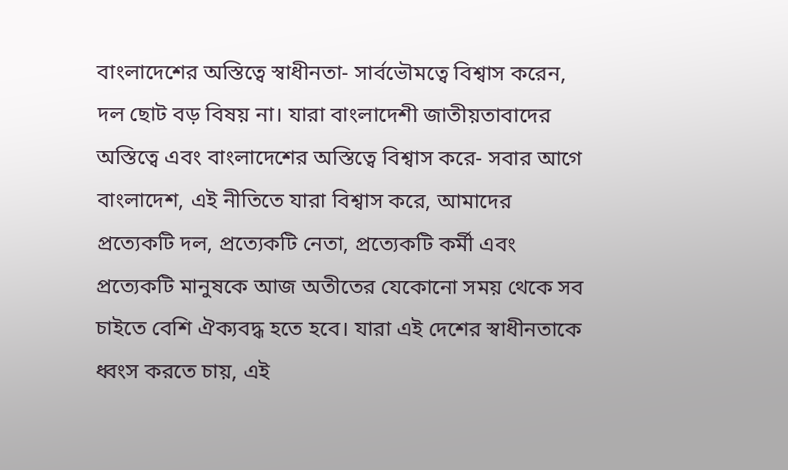বাংলাদেশের অস্তিত্বে স্বাধীনতা- সার্বভৌমত্বে বিশ্বাস করেন, দল ছোট বড় বিষয় না। যারা বাংলাদেশী জাতীয়তাবাদের অস্তিত্বে এবং বাংলাদেশের অস্তিত্বে বিশ্বাস করে- সবার আগে বাংলাদেশ, এই নীতিতে যারা বিশ্বাস করে, আমাদের প্রত্যেকটি দল, প্রত্যেকটি নেতা, প্রত্যেকটি কর্মী এবং প্রত্যেকটি মানুষকে আজ অতীতের যেকোনো সময় থেকে সব চাইতে বেশি ঐক্যবদ্ধ হতে হবে। যারা এই দেশের স্বাধীনতাকে ধ্বংস করতে চায়, এই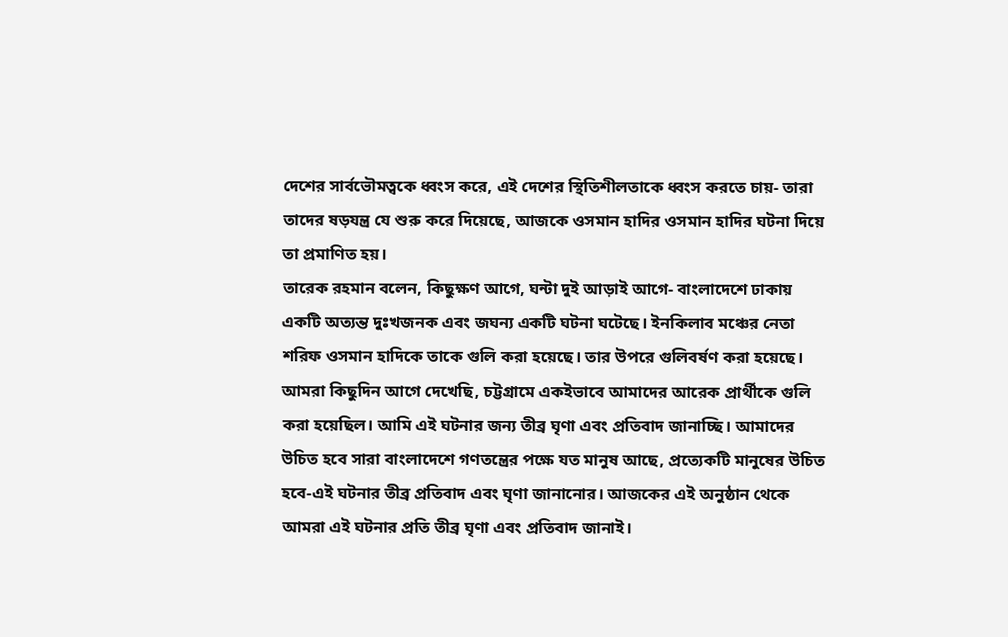দেশের সার্বভৌমত্বকে ধ্বংস করে, এই দেশের স্থিতিশীলতাকে ধ্বংস করতে চায়- তারা তাদের ষড়যন্ত্র যে শুরু করে দিয়েছে, আজকে ওসমান হাদির ওসমান হাদির ঘটনা দিয়ে তা প্রমাণিত হয়।
তারেক রহমান বলেন, কিছুক্ষণ আগে, ঘন্টা দুই আড়াই আগে- বাংলাদেশে ঢাকায় একটি অত্যন্ত দুঃখজনক এবং জঘন্য একটি ঘটনা ঘটেছে। ইনকিলাব মঞ্চের নেতা শরিফ ওসমান হাদিকে তাকে গুলি করা হয়েছে। তার উপরে গুলিবর্ষণ করা হয়েছে। আমরা কিছুদিন আগে দেখেছি, চট্টগ্রামে একইভাবে আমাদের আরেক প্রার্থীকে গুলি করা হয়েছিল। আমি এই ঘটনার জন্য তীব্র ঘৃণা এবং প্রতিবাদ জানাচ্ছি। আমাদের উচিত হবে সারা বাংলাদেশে গণতন্ত্রের পক্ষে যত মানুষ আছে, প্রত্যেকটি মানুষের উচিত হবে-এই ঘটনার তীব্র প্রতিবাদ এবং ঘৃণা জানানোর। আজকের এই অনুষ্ঠান থেকে আমরা এই ঘটনার প্রতি তীব্র ঘৃণা এবং প্রতিবাদ জানাই।